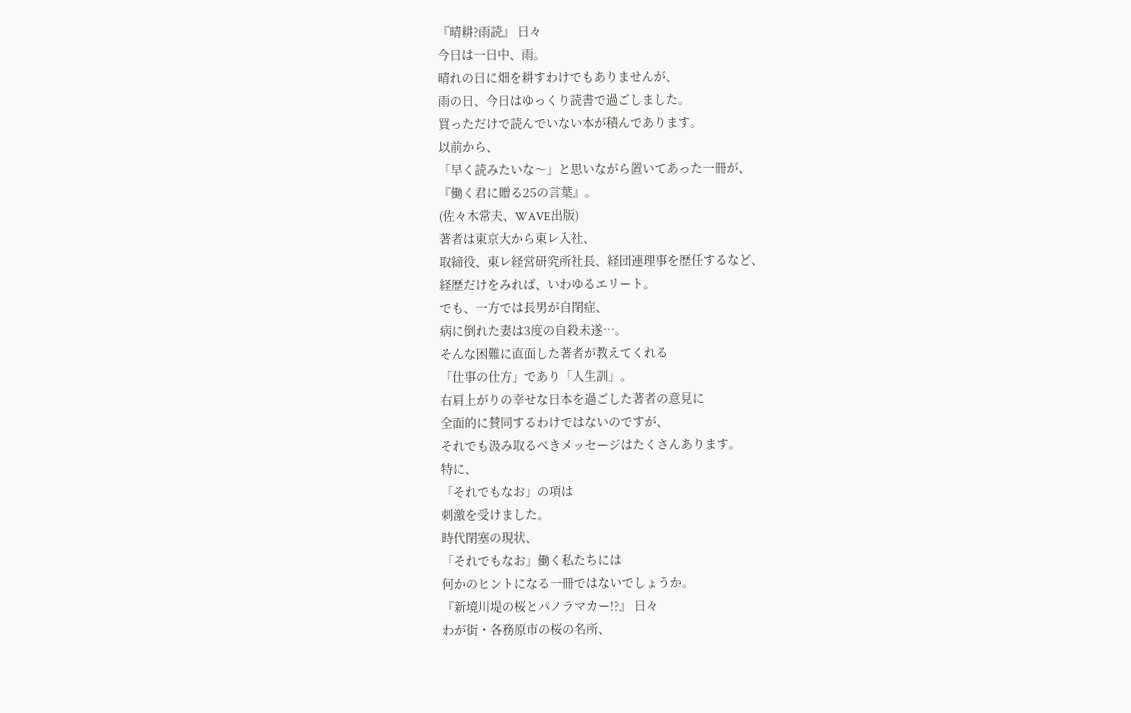『晴耕?雨読』 日々
今日は一日中、雨。
晴れの日に畑を耕すわけでもありませんが、
雨の日、今日はゆっくり読書で過ごしました。
買っただけで読んでいない本が積んであります。
以前から、
「早く読みたいな〜」と思いながら置いてあった一冊が、
『働く君に贈る25の言葉』。
(佐々木常夫、WAVE出版)
著者は東京大から東レ入社、
取締役、東レ経営研究所社長、経団連理事を歴任するなど、
経歴だけをみれば、いわゆるエリート。
でも、一方では長男が自閉症、
病に倒れた妻は3度の自殺未遂…。
そんな困難に直面した著者が教えてくれる
「仕事の仕方」であり「人生訓」。
右肩上がりの幸せな日本を過ごした著者の意見に
全面的に賛同するわけではないのですが、
それでも汲み取るべきメッセージはたくさんあります。
特に、
「それでもなお」の項は
刺激を受けました。
時代閉塞の現状、
「それでもなお」働く私たちには
何かのヒントになる一冊ではないでしょうか。
『新境川堤の桜とパノラマカー!?』 日々
わが街・各務原市の桜の名所、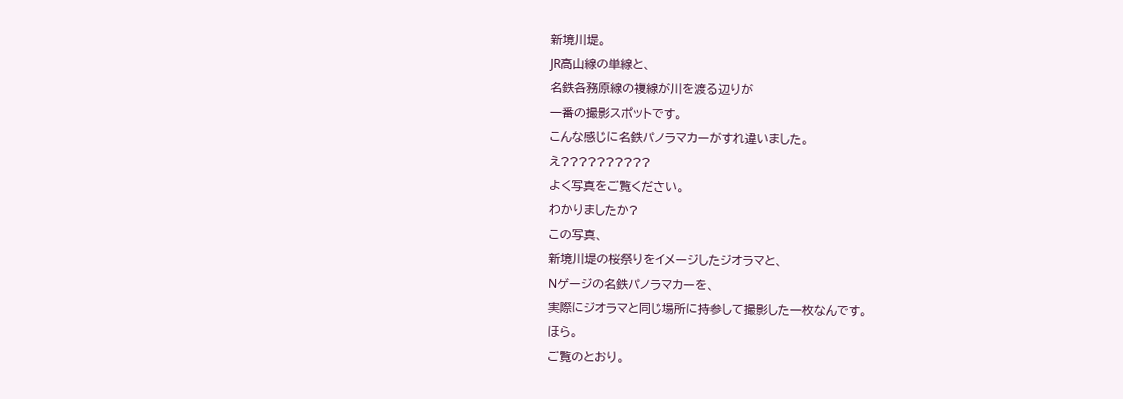新境川堤。
JR高山線の単線と、
名鉄各務原線の複線が川を渡る辺りが
一番の撮影スポットです。
こんな感じに名鉄パノラマカーがすれ違いました。
え??????????
よく写真をご覧ください。
わかりましたか?
この写真、
新境川堤の桜祭りをイメージしたジオラマと、
Nゲージの名鉄パノラマカーを、
実際にジオラマと同じ場所に持参して撮影した一枚なんです。
ほら。
ご覧のとおり。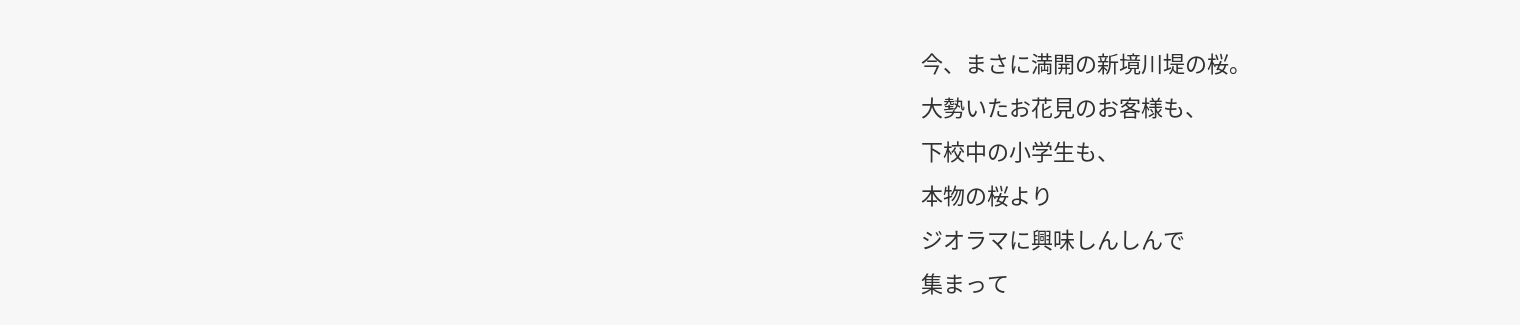今、まさに満開の新境川堤の桜。
大勢いたお花見のお客様も、
下校中の小学生も、
本物の桜より
ジオラマに興味しんしんで
集まって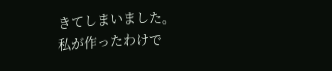きてしまいました。
私が作ったわけで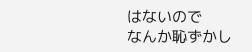はないので
なんか恥ずかし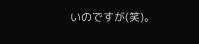いのですが(笑)。